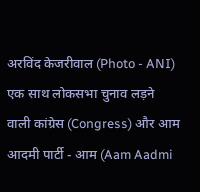अरविंद केजरीवाल (Photo - ANI)
एक साथ लोकसभा चुनाव लड़ने वाली कांग्रेस (Congress) और आम आदमी पार्टी - आम (Aam Aadmi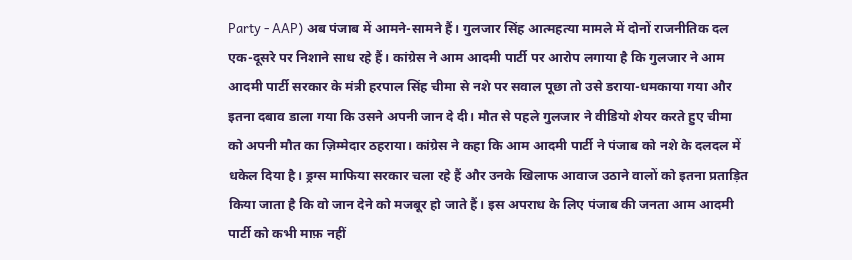Party - AAP) अब पंजाब में आमने-सामने हैं। गुलजार सिंह आत्महत्या मामले में दोनों राजनीतिक दल एक-दूसरे पर निशाने साध रहे हैं। कांग्रेस ने आम आदमी पार्टी पर आरोप लगाया है कि गुलजार ने आम आदमी पार्टी सरकार के मंत्री हरपाल सिंह चीमा से नशे पर सवाल पूछा तो उसे डराया-धमकाया गया और इतना दबाव डाला गया कि उसने अपनी जान दे दी। मौत से पहले गुलजार ने वीडियो शेयर करते हुए चीमा को अपनी मौत का ज़िम्मेदार ठहराया। कांग्रेस ने कहा कि आम आदमी पार्टी ने पंजाब को नशे के दलदल में धकेल दिया है। ड्रग्स माफिया सरकार चला रहे हैं और उनके खिलाफ आवाज उठाने वालों को इतना प्रताड़ित किया जाता है कि वो जान देने को मजबूर हो जाते हैं। इस अपराध के लिए पंजाब की जनता आम आदमी पार्टी को कभी माफ़ नहीं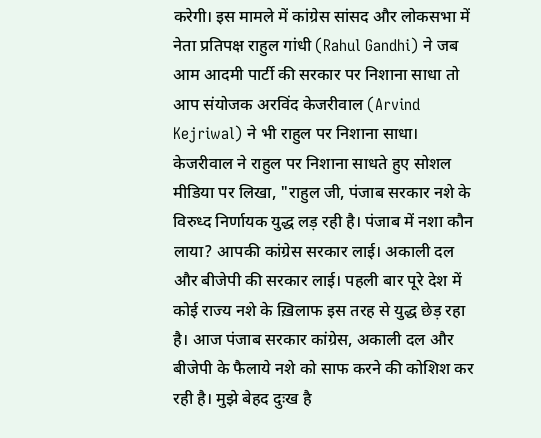करेगी। इस मामले में कांग्रेस सांसद और लोकसभा में नेता प्रतिपक्ष राहुल गांधी (Rahul Gandhi) ने जब आम आदमी पार्टी की सरकार पर निशाना साधा तो आप संयोजक अरविंद केजरीवाल (Arvind Kejriwal) ने भी राहुल पर निशाना साधा।
केजरीवाल ने राहुल पर निशाना साधते हुए सोशल मीडिया पर लिखा, "राहुल जी, पंजाब सरकार नशे के विरुध्द निर्णायक युद्ध लड़ रही है। पंजाब में नशा कौन लाया? आपकी कांग्रेस सरकार लाई। अकाली दल और बीजेपी की सरकार लाई। पहली बार पूरे देश में कोई राज्य नशे के ख़िलाफ इस तरह से युद्ध छेड़ रहा है। आज पंजाब सरकार कांग्रेस, अकाली दल और बीजेपी के फैलाये नशे को साफ करने की कोशिश कर रही है। मुझे बेहद दुःख है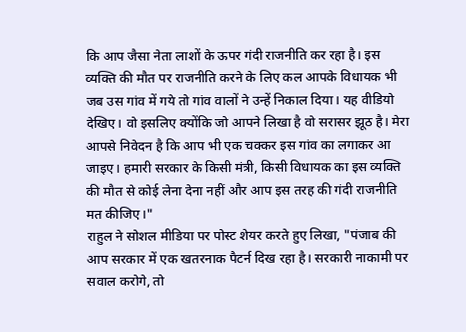कि आप जैसा नेता लाशों के ऊपर गंदी राजनीति कर रहा है। इस व्यक्ति की मौत पर राजनीति करने के लिए कल आपके विधायक भी जब उस गांव में गये तो गांव वालों ने उन्हें निकाल दिया। यह वीडियो देखिए। वो इसलिए क्योंकि जो आपने लिखा है वो सरासर झूठ है। मेरा आपसे निवेदन है कि आप भी एक चक्कर इस गांव का लगाकर आ जाइए। हमारी सरकार के किसी मंत्री, किसी विधायक का इस व्यक्ति की मौत से कोई लेना देना नहीं और आप इस तरह की गंदी राजनीति मत कीजिए।"
राहुल ने सोशल मीडिया पर पोस्ट शेयर करते हुए लिखा, "पंजाब की आप सरकार में एक खतरनाक पैटर्न दिख रहा है। सरकारी नाकामी पर सवाल करोगे, तो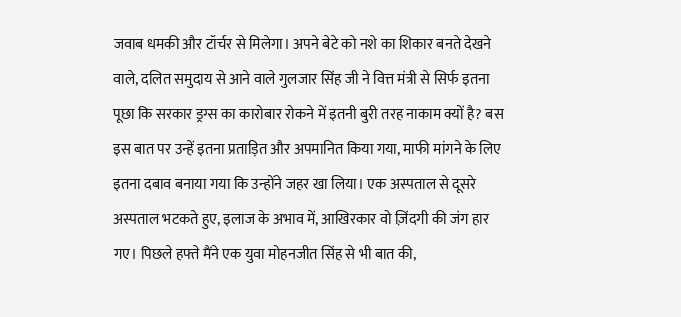जवाब धमकी और टॉर्चर से मिलेगा। अपने बेटे को नशे का शिकार बनते देखने वाले, दलित समुदाय से आने वाले गुलजार सिंह जी ने वित्त मंत्री से सिर्फ इतना पूछा कि सरकार ड्रग्स का कारोबार रोकने में इतनी बुरी तरह नाकाम क्यों है? बस इस बात पर उन्हें इतना प्रताड़ित और अपमानित किया गया, माफी मांगने के लिए इतना दबाव बनाया गया कि उन्होंने जहर खा लिया। एक अस्पताल से दूसरे अस्पताल भटकते हुए, इलाज के अभाव में, आखिरकार वो ज़िंदगी की जंग हार गए। पिछले हफ्ते मैंने एक युवा मोहनजीत सिंह से भी बात की,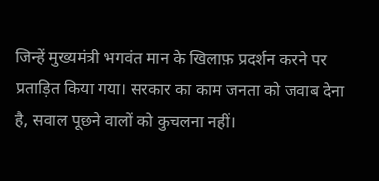जिन्हें मुख्यमंत्री भगवंत मान के खिलाफ़ प्रदर्शन करने पर प्रताड़ित किया गया। सरकार का काम जनता को जवाब देना है, सवाल पूछने वालों को कुचलना नहीं।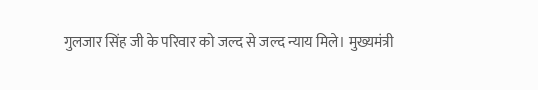गुलजार सिंह जी के परिवार को जल्द से जल्द न्याय मिले। मुख्यमंत्री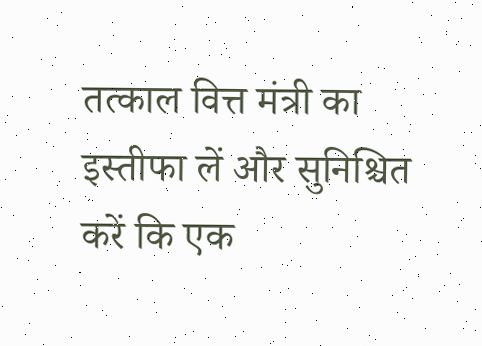तत्काल वित्त मंत्री का इस्तीफा लें और सुनिश्चित करें कि एक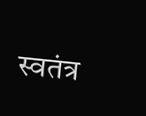स्वतंत्र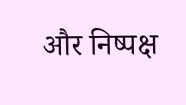और निष्पक्ष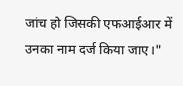जांच हो जिसकी एफआईआर में उनका नाम दर्ज किया जाए।"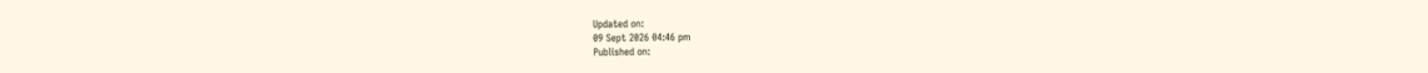Updated on:
09 Sept 2026 04:46 pm
Published on: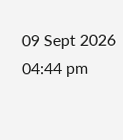09 Sept 2026 04:44 pm